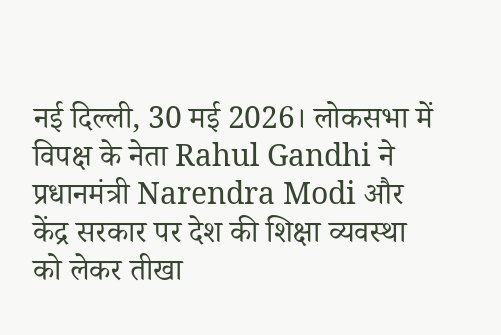नई दिल्ली, 30 मई 2026। लोकसभा में विपक्ष के नेता Rahul Gandhi ने प्रधानमंत्री Narendra Modi और केंद्र सरकार पर देश की शिक्षा व्यवस्था को लेकर तीखा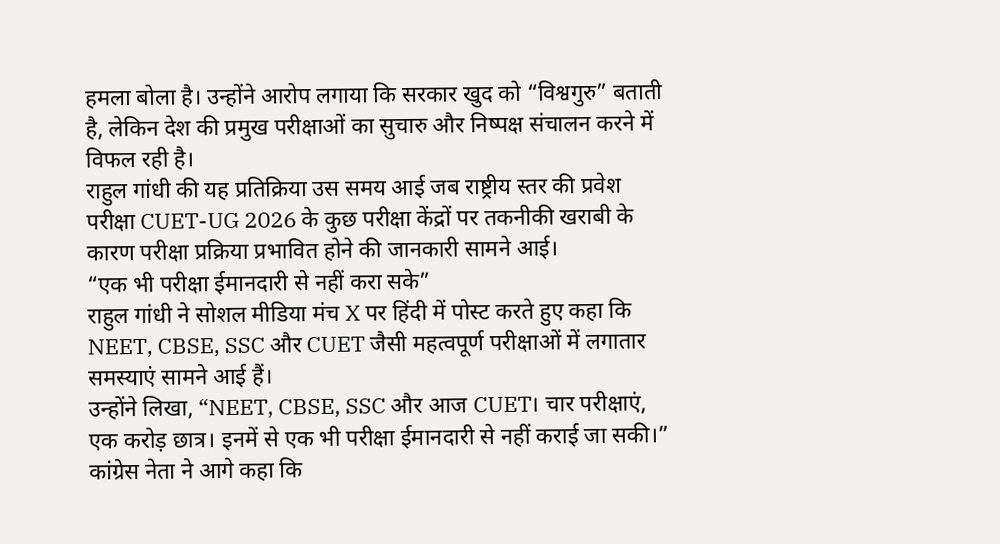हमला बोला है। उन्होंने आरोप लगाया कि सरकार खुद को “विश्वगुरु” बताती है, लेकिन देश की प्रमुख परीक्षाओं का सुचारु और निष्पक्ष संचालन करने में विफल रही है।
राहुल गांधी की यह प्रतिक्रिया उस समय आई जब राष्ट्रीय स्तर की प्रवेश परीक्षा CUET-UG 2026 के कुछ परीक्षा केंद्रों पर तकनीकी खराबी के कारण परीक्षा प्रक्रिया प्रभावित होने की जानकारी सामने आई।
“एक भी परीक्षा ईमानदारी से नहीं करा सके”
राहुल गांधी ने सोशल मीडिया मंच X पर हिंदी में पोस्ट करते हुए कहा कि NEET, CBSE, SSC और CUET जैसी महत्वपूर्ण परीक्षाओं में लगातार समस्याएं सामने आई हैं।
उन्होंने लिखा, “NEET, CBSE, SSC और आज CUET। चार परीक्षाएं, एक करोड़ छात्र। इनमें से एक भी परीक्षा ईमानदारी से नहीं कराई जा सकी।”
कांग्रेस नेता ने आगे कहा कि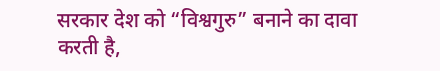सरकार देश को “विश्वगुरु” बनाने का दावा करती है,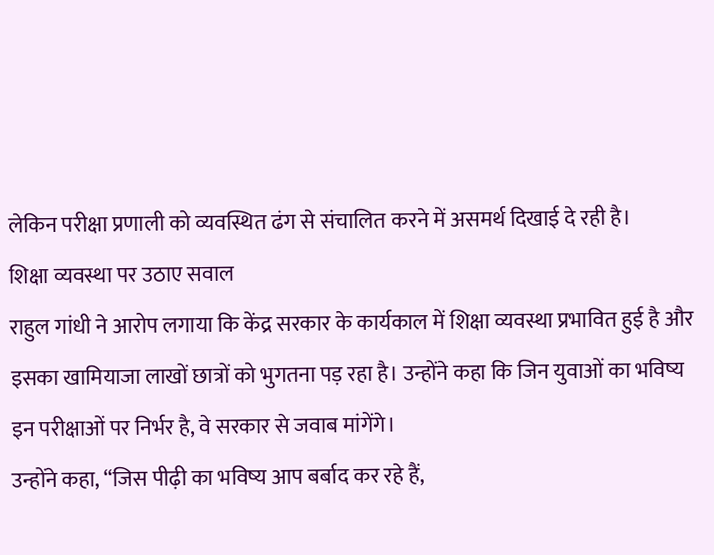लेकिन परीक्षा प्रणाली को व्यवस्थित ढंग से संचालित करने में असमर्थ दिखाई दे रही है।
शिक्षा व्यवस्था पर उठाए सवाल
राहुल गांधी ने आरोप लगाया कि केंद्र सरकार के कार्यकाल में शिक्षा व्यवस्था प्रभावित हुई है और इसका खामियाजा लाखों छात्रों को भुगतना पड़ रहा है। उन्होंने कहा कि जिन युवाओं का भविष्य इन परीक्षाओं पर निर्भर है, वे सरकार से जवाब मांगेंगे।
उन्होंने कहा, “जिस पीढ़ी का भविष्य आप बर्बाद कर रहे हैं,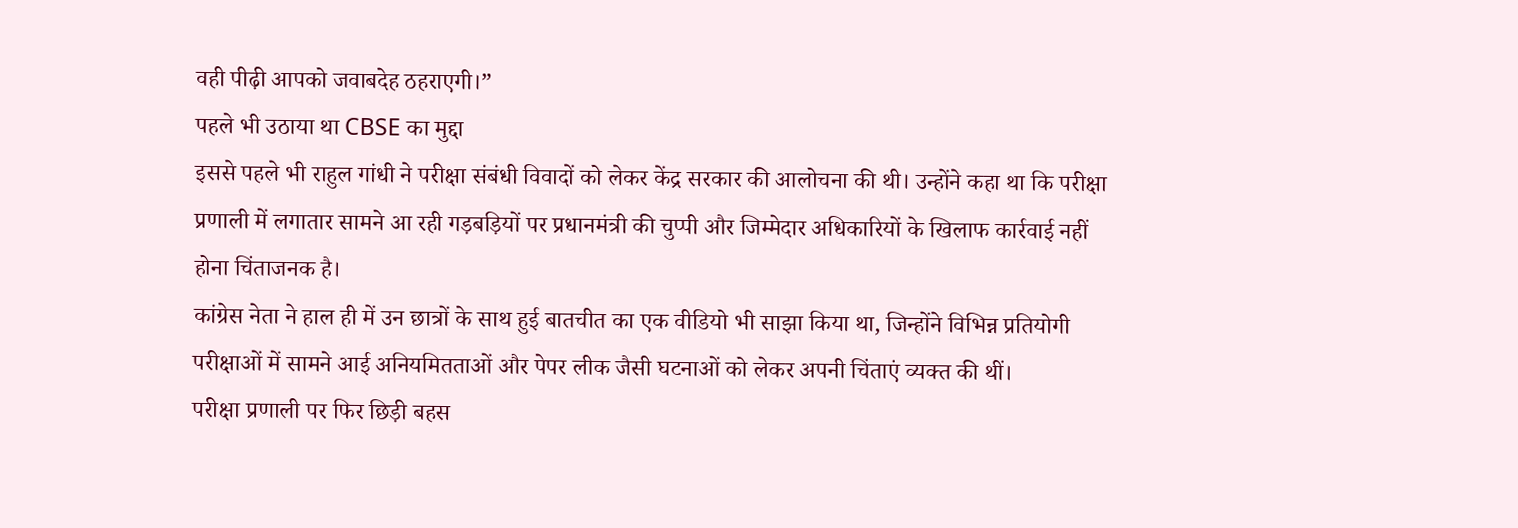वही पीढ़ी आपको जवाबदेह ठहराएगी।”
पहले भी उठाया था CBSE का मुद्दा
इससे पहले भी राहुल गांधी ने परीक्षा संबंधी विवादों को लेकर केंद्र सरकार की आलोचना की थी। उन्होंने कहा था कि परीक्षा प्रणाली में लगातार सामने आ रही गड़बड़ियों पर प्रधानमंत्री की चुप्पी और जिम्मेदार अधिकारियों के खिलाफ कार्रवाई नहीं होना चिंताजनक है।
कांग्रेस नेता ने हाल ही में उन छात्रों के साथ हुई बातचीत का एक वीडियो भी साझा किया था, जिन्होंने विभिन्न प्रतियोगी परीक्षाओं में सामने आई अनियमितताओं और पेपर लीक जैसी घटनाओं को लेकर अपनी चिंताएं व्यक्त की थीं।
परीक्षा प्रणाली पर फिर छिड़ी बहस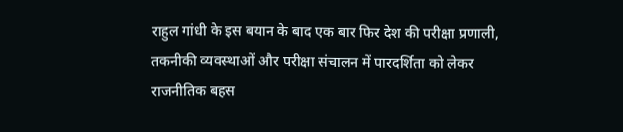राहुल गांधी के इस बयान के बाद एक बार फिर देश की परीक्षा प्रणाली, तकनीकी व्यवस्थाओं और परीक्षा संचालन में पारदर्शिता को लेकर राजनीतिक बहस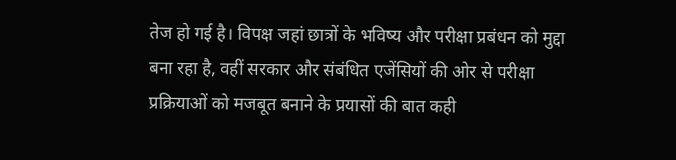तेज हो गई है। विपक्ष जहां छात्रों के भविष्य और परीक्षा प्रबंधन को मुद्दा बना रहा है, वहीं सरकार और संबंधित एजेंसियों की ओर से परीक्षा प्रक्रियाओं को मजबूत बनाने के प्रयासों की बात कही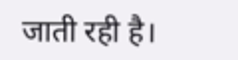जाती रही है।